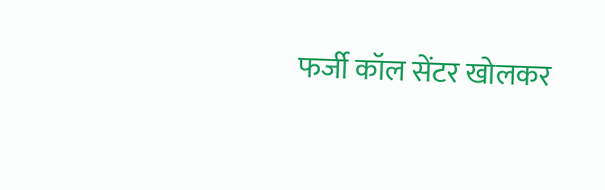फर्जी कॉल सेंटर खोलकर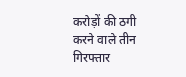करोड़ों की ठगी करने वाले तीन गिरफ्तार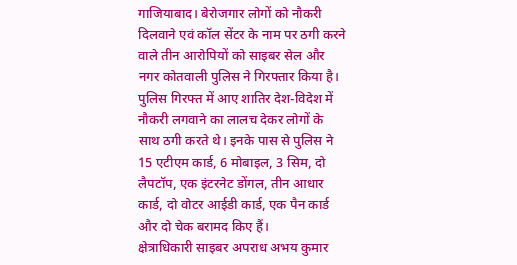गाजियाबाद। बेरोजगार लोगों को नौकरी दिलवाने एवं कॉल सेंटर के नाम पर ठगी करने वाले तीन आरोपियों को साइबर सेल और नगर कोतवाली पुलिस ने गिरफ्तार किया है। पुलिस गिरफ्त में आए शातिर देश-विदेश में नौकरी लगवाने का लालच देकर लोगों के साथ ठगी करते थे। इनके पास से पुलिस ने 15 एटीएम कार्ड, 6 मोबाइल, 3 सिम, दो लैपटॉप, एक इंटरनेट डोंगल, तीन आधार कार्ड, दो वोटर आईडी कार्ड, एक पैन कार्ड और दो चेक बरामद किए हैं।
क्षेत्राधिकारी साइबर अपराध अभय कुमार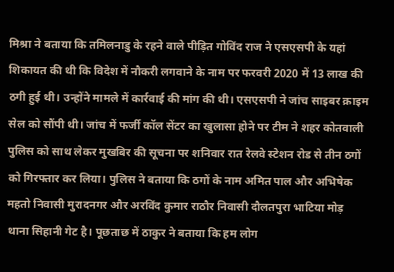मिश्रा ने बताया कि तमिलनाडु के रहने वाले पीड़ित गोविंद राज ने एसएसपी के यहां शिकायत की थी कि विदेश में नौकरी लगवाने के नाम पर फरवरी 2020 में 13 लाख की ठगी हुई थी। उन्होंने मामले में कार्रवाई की मांग की थी। एसएसपी ने जांच साइबर क्राइम सेल को सौंपी थी। जांच में फर्जी कॉल सेंटर का खुलासा होने पर टीम ने शहर कोतवाली पुलिस को साथ लेकर मुखबिर की सूचना पर शनिवार रात रेलवे स्टेशन रोड से तीन ठगों को गिरफ्तार कर लिया। पुलिस ने बताया कि ठगों के नाम अमित पाल और अभिषेक महतो निवासी मुरादनगर और अरविंद कुमार राठौर निवासी दौलतपुरा भाटिया मोड़ थाना सिहानी गेट है। पूछताछ में ठाकुर ने बताया कि हम लोग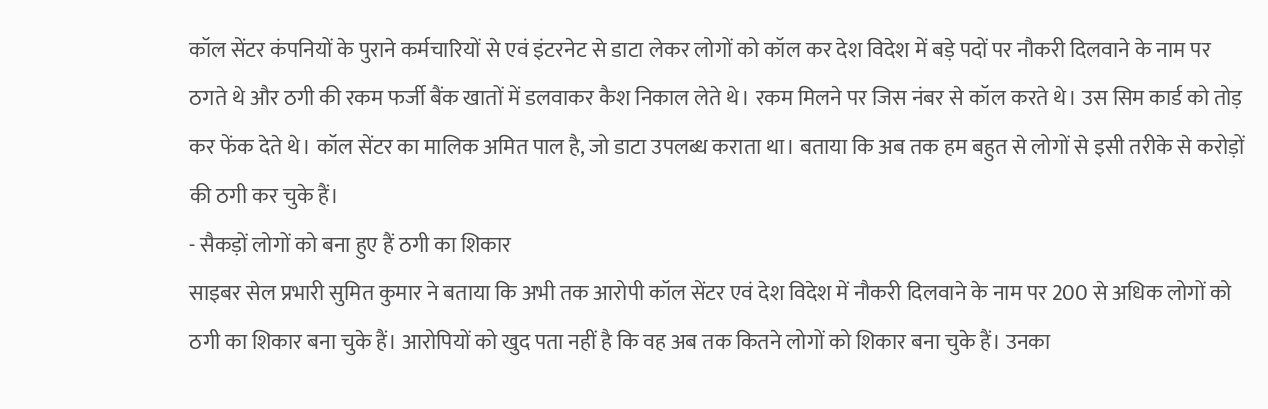कॉल सेंटर कंपनियों के पुराने कर्मचारियों से एवं इंटरनेट से डाटा लेकर लोगों को कॉल कर देश विदेश में बड़े पदों पर नौकरी दिलवाने के नाम पर ठगते थे और ठगी की रकम फर्जी बैंक खातों में डलवाकर कैश निकाल लेते थे। रकम मिलने पर जिस नंबर से कॉल करते थे। उस सिम कार्ड को तोड़ कर फेंक देते थे। कॉल सेंटर का मालिक अमित पाल है, जो डाटा उपलब्ध कराता था। बताया कि अब तक हम बहुत से लोगों से इसी तरीके से करोड़ों की ठगी कर चुके हैं।
- सैकड़ों लोगों को बना हुए हैं ठगी का शिकार
साइबर सेल प्रभारी सुमित कुमार ने बताया कि अभी तक आरोपी कॉल सेंटर एवं देश विदेश में नौकरी दिलवाने के नाम पर 200 से अधिक लोगों को ठगी का शिकार बना चुके हैं। आरोपियों को खुद पता नहीं है कि वह अब तक कितने लोगों को शिकार बना चुके हैं। उनका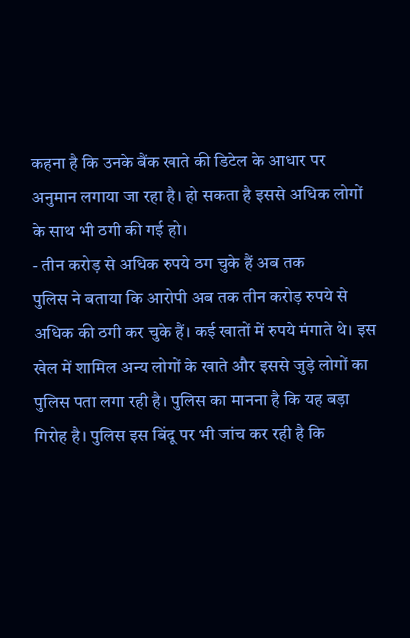कहना है कि उनके बैंक खाते की डिटेल के आधार पर अनुमान लगाया जा रहा है। हो सकता है इससे अधिक लोगों के साथ भी ठगी की गई हो।
- तीन करोड़ से अधिक रुपये ठग चुके हैं अब तक
पुलिस ने बताया कि आरोपी अब तक तीन करोड़ रुपये से अधिक की ठगी कर चुके हैं। कई खातों में रुपये मंगाते थे। इस खेल में शामिल अन्य लोगों के खाते और इससे जुड़े लोगों का पुलिस पता लगा रही है। पुलिस का मानना है कि यह बड़ा गिरोह है। पुलिस इस बिंदू पर भी जांच कर रही है कि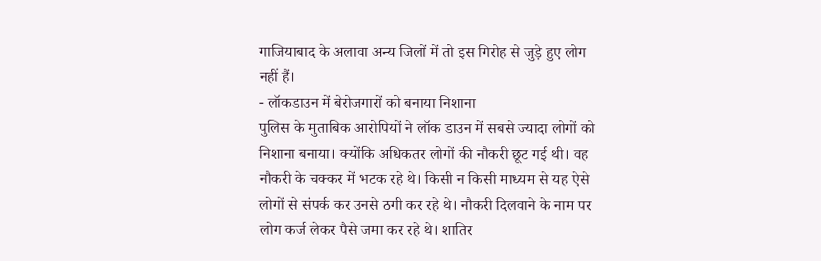गाजियाबाद के अलावा अन्य जिलों में तो इस गिरोह से जुड़े हुए लोग नहीं हैं।
- लॉकडाउन में बेरोजगारों को बनाया निशाना
पुलिस के मुताबिक आरोपियों ने लॉक डाउन में सबसे ज्यादा लोगों को निशाना बनाया। क्योंकि अधिकतर लोगों की नौकरी छूट गई थी। वह नौकरी के चक्कर में भटक रहे थे। किसी न किसी माध्यम से यह ऐसे लोगों से संपर्क कर उनसे ठगी कर रहे थे। नौकरी दिलवाने के नाम पर लोग कर्ज लेकर पैसे जमा कर रहे थे। शातिर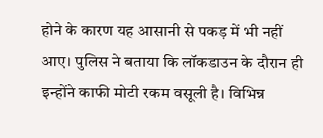होने के कारण यह आसानी से पकड़ में भी नहीं आए। पुलिस ने बताया कि लॉकडाउन के दौरान ही इन्होंने काफी मोटी रकम वसूली है। विभिन्न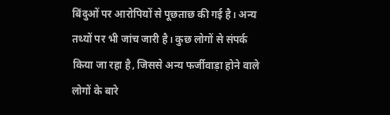बिंदुओं पर आरोपियों से पूछताछ की गई है। अन्य तथ्यों पर भी जांच जारी है। कुछ लोगों से संपर्क किया जा रहा है, जिससे अन्य फर्जीवाड़ा होने वाले लोगों के बारे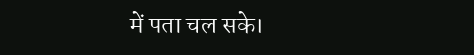में पता चल सके।